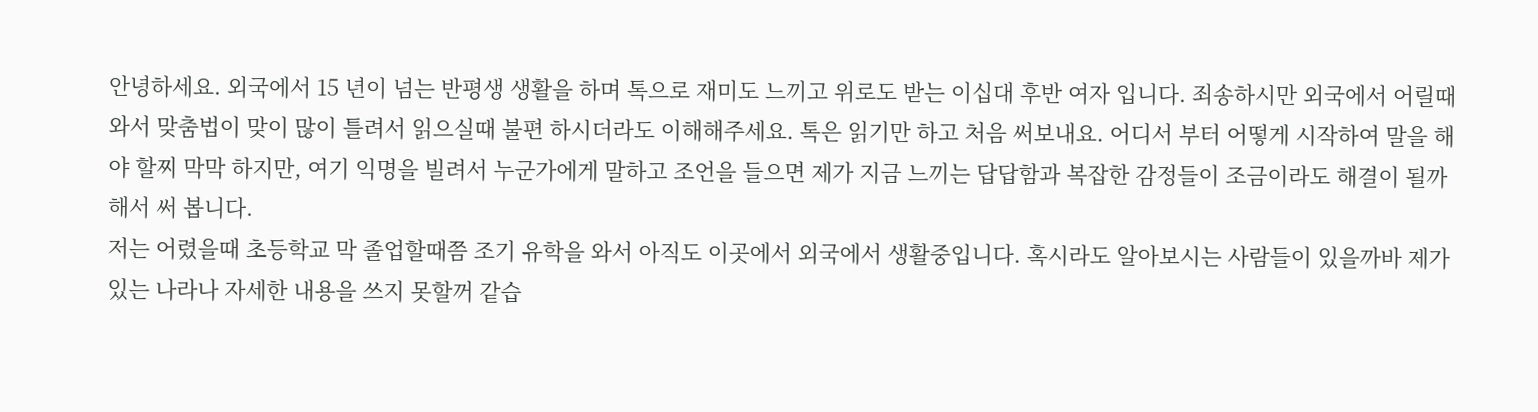안녕하세요. 외국에서 15 년이 넘는 반평생 생활을 하며 톡으로 재미도 느끼고 위로도 받는 이십대 후반 여자 입니다. 죄송하시만 외국에서 어릴때 와서 맞춤법이 맞이 많이 틀려서 읽으실때 불편 하시더라도 이해해주세요. 톡은 읽기만 하고 처음 써보내요. 어디서 부터 어떻게 시작하여 말을 해야 할찌 막막 하지만, 여기 익명을 빌려서 누군가에게 말하고 조언을 들으면 제가 지금 느끼는 답답함과 복잡한 감정들이 조금이라도 해결이 될까 해서 써 봅니다.
저는 어렸을때 초등학교 막 졸업할때쯤 조기 유학을 와서 아직도 이곳에서 외국에서 생활중입니다. 혹시라도 알아보시는 사람들이 있을까바 제가 있는 나라나 자세한 내용을 쓰지 못할꺼 같습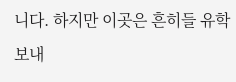니다. 하지만 이곳은 흔히들 유학보내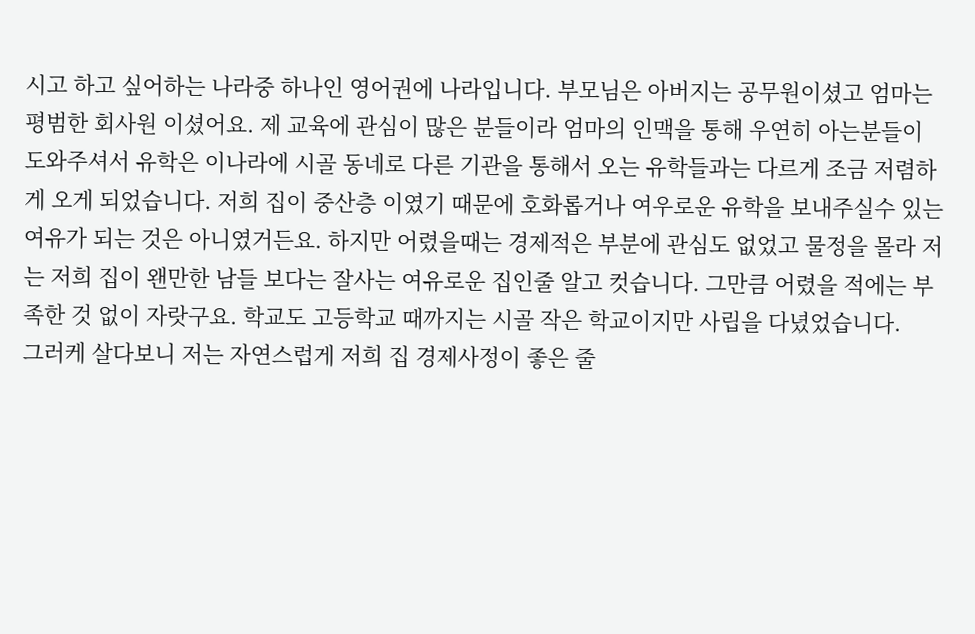시고 하고 싶어하는 나라중 하나인 영어권에 나라입니다. 부모님은 아버지는 공무원이셨고 엄마는 평범한 회사원 이셨어요. 제 교육에 관심이 많은 분들이라 엄마의 인맥을 통해 우연히 아는분들이 도와주셔서 유학은 이나라에 시골 동네로 다른 기관을 통해서 오는 유학들과는 다르게 조금 저렴하게 오게 되었습니다. 저희 집이 중산층 이였기 때문에 호화롭거나 여우로운 유학을 보내주실수 있는 여유가 되는 것은 아니였거든요. 하지만 어렸을때는 경제적은 부분에 관심도 없었고 물정을 몰라 저는 저희 집이 왠만한 남들 보다는 잘사는 여유로운 집인줄 알고 컷습니다. 그만큼 어렸을 적에는 부족한 것 없이 자랏구요. 학교도 고등학교 때까지는 시골 작은 학교이지만 사립을 다녔었습니다.
그러케 살다보니 저는 자연스럽게 저희 집 경제사정이 좋은 줄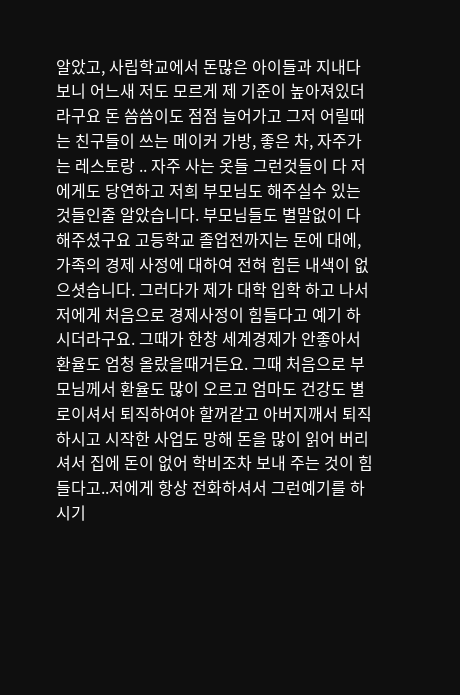알았고, 사립학교에서 돈많은 아이들과 지내다 보니 어느새 저도 모르게 제 기준이 높아져있더라구요 돈 씀씀이도 점점 늘어가고 그저 어릴때는 친구들이 쓰는 메이커 가방, 좋은 차, 자주가는 레스토랑 .. 자주 사는 옷들 그런것들이 다 저에게도 당연하고 저희 부모님도 해주실수 있는 것들인줄 알았습니다. 부모님들도 별말없이 다해주셨구요 고등학교 졸업전까지는 돈에 대에, 가족의 경제 사정에 대하여 전혀 힘든 내색이 없으셧습니다. 그러다가 제가 대학 입학 하고 나서 저에게 처음으로 경제사정이 힘들다고 예기 하시더라구요. 그때가 한창 세계경제가 안좋아서 환율도 엄청 올랐을때거든요. 그때 처음으로 부모님께서 환율도 많이 오르고 엄마도 건강도 별로이셔서 퇴직하여야 할꺼같고 아버지깨서 퇴직하시고 시작한 사업도 망해 돈을 많이 읽어 버리셔서 집에 돈이 없어 학비조차 보내 주는 것이 힘들다고..저에게 항상 전화하셔서 그런예기를 하시기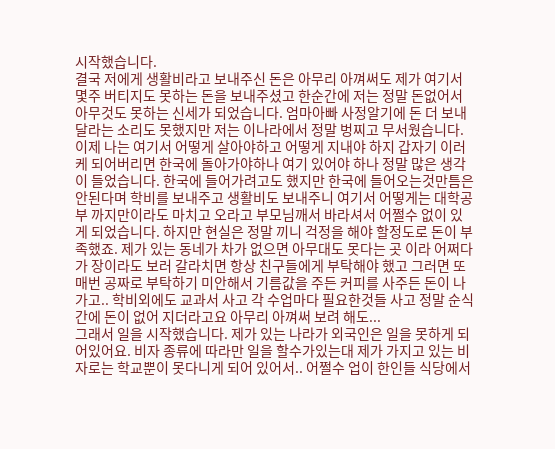시작했습니다.
결국 저에게 생활비라고 보내주신 돈은 아무리 아껴써도 제가 여기서 몇주 버티지도 못하는 돈을 보내주셨고 한순간에 저는 정말 돈없어서 아무것도 못하는 신세가 되었습니다. 엄마아빠 사정알기에 돈 더 보내달라는 소리도 못했지만 저는 이나라에서 정말 벙찌고 무서웠습니다. 이제 나는 여기서 어떻게 살아야하고 어떻게 지내야 하지 갑자기 이러케 되어버리면 한국에 돌아가야하나 여기 있어야 하나 정말 많은 생각이 들었습니다. 한국에 들어가려고도 했지만 한국에 들어오는것만틈은 안된다며 학비를 보내주고 생활비도 보내주니 여기서 어떻게는 대학공부 까지만이라도 마치고 오라고 부모님깨서 바라셔서 어쩔수 없이 있게 되었습니다. 하지만 현실은 정말 끼니 걱정을 해야 할정도로 돈이 부족했죠. 제가 있는 동네가 차가 없으면 아무대도 못다는 곳 이라 어쩌다가 장이라도 보러 갈라치면 항상 친구들에게 부탁해야 했고 그러면 또 매번 공짜로 부탁하기 미안해서 기름값을 주든 커피를 사주든 돈이 나가고.. 학비외에도 교과서 사고 각 수업마다 필요한것들 사고 정말 순식간에 돈이 없어 지더라고요 아무리 아껴써 보려 해도...
그래서 일을 시작했습니다. 제가 있는 나라가 외국인은 일을 못하게 되어있어요. 비자 종류에 따라만 일을 할수가있는대 제가 가지고 있는 비자로는 학교뿐이 못다니게 되어 있어서.. 어쩔수 업이 한인들 식당에서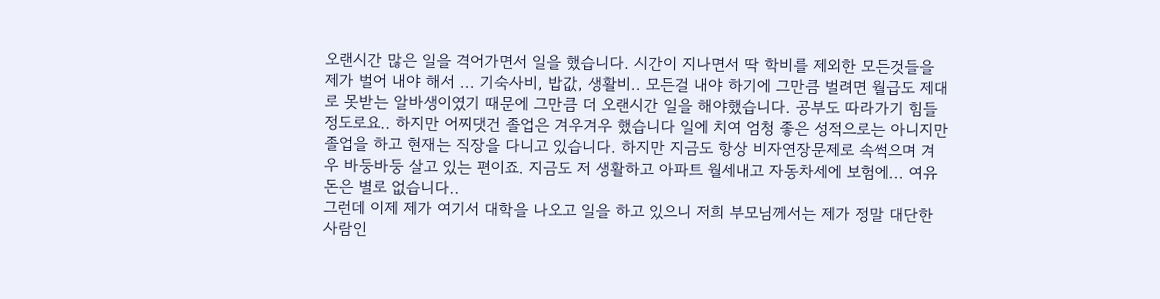오랜시간 많은 일을 격어가면서 일을 했습니다. 시간이 지나면서 딱 학비를 제외한 모든것들을 제가 벌어 내야 해서 ... 기숙사비, 밥값, 생활비.. 모든걸 내야 하기에 그만큼 벌려면 월급도 제대로 못받는 알바생이였기 때문에 그만큼 더 오랜시간 일을 해야했습니다. 공부도 따라가기 힘들정도로요.. 하지만 어찌댓건 졸업은 겨우겨우 했습니다 일에 치여 엄청 좋은 성적으로는 아니지만 졸업을 하고 현재는 직장을 다니고 있습니다. 하지만 지금도 항상 비자연장문제로 속썩으며 겨우 바둥바둥 살고 있는 편이죠. 지금도 저 생활하고 아파트 월세내고 자동차세에 보험에... 여유돈은 별로 없습니다..
그런데 이제 제가 여기서 대학을 나오고 일을 하고 있으니 저희 부모님께서는 제가 정말 대단한 사람인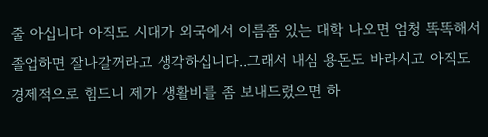줄 아십니다 아직도 시대가 외국에서 이름좀 있는 대학 나오면 엄청 똑똑해서 졸업하면 잘나갈꺼라고 생각하십니다..그래서 내심 용돈도 바라시고 아직도 경제적으로 힘드니 제가 생활비를 좀 보내드렸으면 하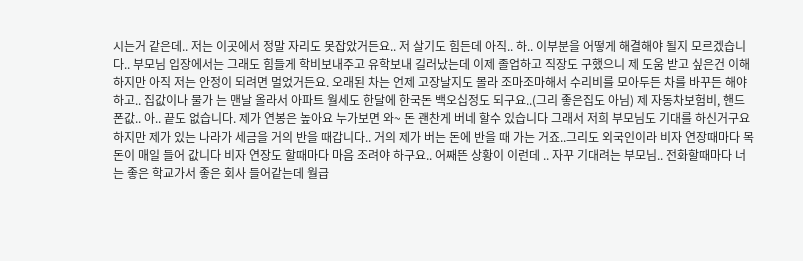시는거 같은데.. 저는 이곳에서 정말 자리도 못잡았거든요.. 저 살기도 힘든데 아직.. 하.. 이부분을 어떻게 해결해야 될지 모르겠습니다.. 부모님 입장에서는 그래도 힘들게 학비보내주고 유학보내 길러났는데 이제 졸업하고 직장도 구했으니 제 도움 받고 싶은건 이해하지만 아직 저는 안정이 되려면 멀었거든요. 오래된 차는 언제 고장날지도 몰라 조마조마해서 수리비를 모아두든 차를 바꾸든 해야 하고.. 집값이나 물가 는 맨날 올라서 아파트 월세도 한달에 한국돈 백오십정도 되구요..(그리 좋은집도 아님) 제 자동차보험비, 핸드폰값.. 아.. 끝도 없습니다. 제가 연봉은 높아요 누가보면 와~ 돈 괜찬게 버네 할수 있습니다 그래서 저희 부모님도 기대를 하신거구요 하지만 제가 있는 나라가 세금을 거의 반을 때갑니다.. 거의 제가 버는 돈에 반을 때 가는 거죠..그리도 외국인이라 비자 연장때마다 목돈이 매일 들어 값니다 비자 연장도 할때마다 마음 조려야 하구요.. 어째뜬 상황이 이런데 .. 자꾸 기대려는 부모님.. 전화할때마다 너는 좋은 학교가서 좋은 회사 들어같는데 월급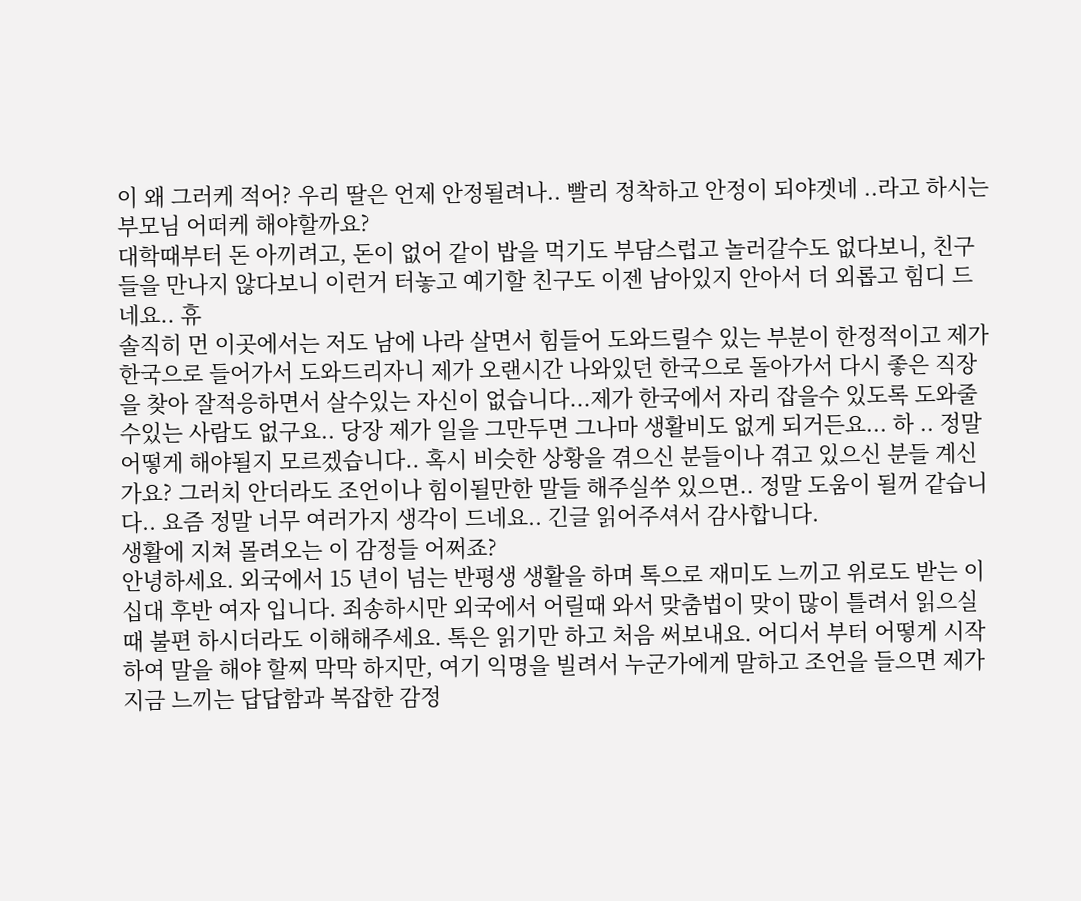이 왜 그러케 적어? 우리 딸은 언제 안정될려나.. 빨리 정착하고 안정이 되야겟네 ..라고 하시는 부모님 어떠케 해야할까요?
대학때부터 돈 아끼려고, 돈이 없어 같이 밥을 먹기도 부담스럽고 놀러갈수도 없다보니, 친구들을 만나지 않다보니 이런거 터놓고 예기할 친구도 이젠 남아있지 안아서 더 외롭고 힘디 드네요.. 휴
솔직히 먼 이곳에서는 저도 남에 나라 살면서 힘들어 도와드릴수 있는 부분이 한정적이고 제가 한국으로 들어가서 도와드리자니 제가 오랜시간 나와있던 한국으로 돌아가서 다시 좋은 직장을 찾아 잘적응하면서 살수있는 자신이 없습니다...제가 한국에서 자리 잡을수 있도록 도와줄수있는 사람도 없구요.. 당장 제가 일을 그만두면 그나마 생활비도 없게 되거든요... 하 .. 정말 어떻게 해야될지 모르겠습니다.. 혹시 비슷한 상황을 겪으신 분들이나 겪고 있으신 분들 계신가요? 그러치 안더라도 조언이나 힘이될만한 말들 해주실쑤 있으면.. 정말 도움이 될꺼 같습니다.. 요즘 정말 너무 여러가지 생각이 드네요.. 긴글 읽어주셔서 감사합니다.
생활에 지쳐 몰려오는 이 감정들 어쩌죠?
안녕하세요. 외국에서 15 년이 넘는 반평생 생활을 하며 톡으로 재미도 느끼고 위로도 받는 이십대 후반 여자 입니다. 죄송하시만 외국에서 어릴때 와서 맞춤법이 맞이 많이 틀려서 읽으실때 불편 하시더라도 이해해주세요. 톡은 읽기만 하고 처음 써보내요. 어디서 부터 어떻게 시작하여 말을 해야 할찌 막막 하지만, 여기 익명을 빌려서 누군가에게 말하고 조언을 들으면 제가 지금 느끼는 답답함과 복잡한 감정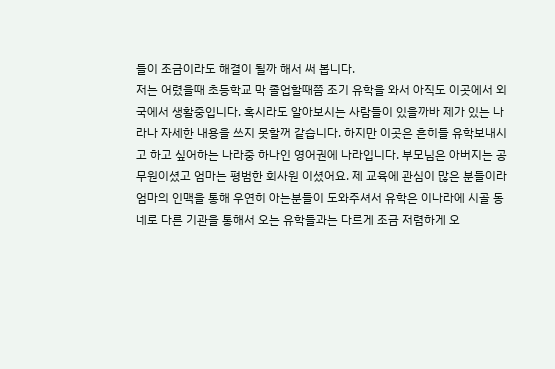들이 조금이라도 해결이 될까 해서 써 봅니다.
저는 어렸을때 초등학교 막 졸업할때쯤 조기 유학을 와서 아직도 이곳에서 외국에서 생활중입니다. 혹시라도 알아보시는 사람들이 있을까바 제가 있는 나라나 자세한 내용을 쓰지 못할꺼 같습니다. 하지만 이곳은 흔히들 유학보내시고 하고 싶어하는 나라중 하나인 영어권에 나라입니다. 부모님은 아버지는 공무원이셨고 엄마는 평범한 회사원 이셨어요. 제 교육에 관심이 많은 분들이라 엄마의 인맥을 통해 우연히 아는분들이 도와주셔서 유학은 이나라에 시골 동네로 다른 기관을 통해서 오는 유학들과는 다르게 조금 저렴하게 오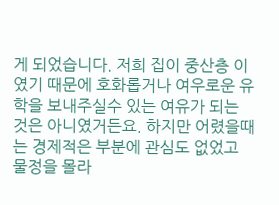게 되었습니다. 저희 집이 중산층 이였기 때문에 호화롭거나 여우로운 유학을 보내주실수 있는 여유가 되는 것은 아니였거든요. 하지만 어렸을때는 경제적은 부분에 관심도 없었고 물정을 몰라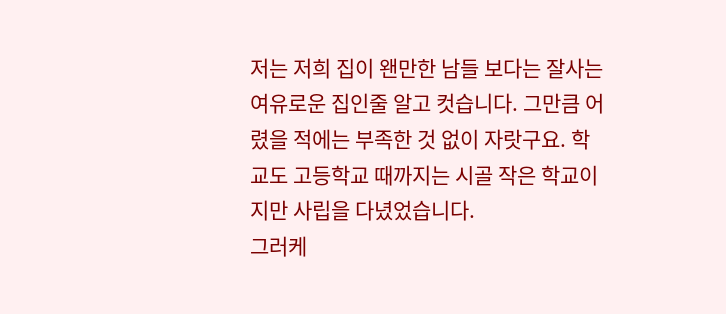저는 저희 집이 왠만한 남들 보다는 잘사는 여유로운 집인줄 알고 컷습니다. 그만큼 어렸을 적에는 부족한 것 없이 자랏구요. 학교도 고등학교 때까지는 시골 작은 학교이지만 사립을 다녔었습니다.
그러케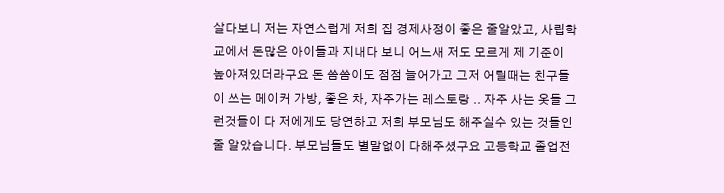살다보니 저는 자연스럽게 저희 집 경제사정이 좋은 줄알았고, 사립학교에서 돈많은 아이들과 지내다 보니 어느새 저도 모르게 제 기준이 높아져있더라구요 돈 씀씀이도 점점 늘어가고 그저 어릴때는 친구들이 쓰는 메이커 가방, 좋은 차, 자주가는 레스토랑 .. 자주 사는 옷들 그런것들이 다 저에게도 당연하고 저희 부모님도 해주실수 있는 것들인줄 알았습니다. 부모님들도 별말없이 다해주셨구요 고등학교 졸업전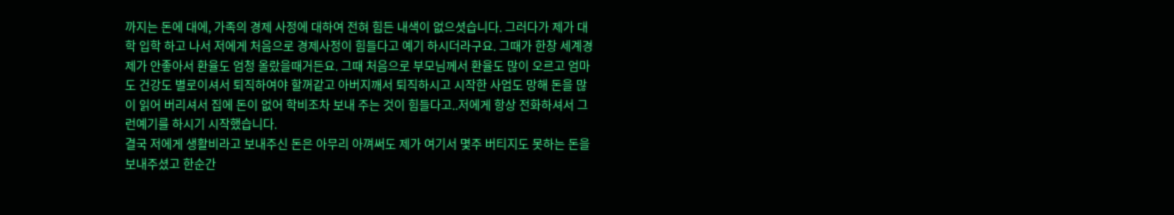까지는 돈에 대에, 가족의 경제 사정에 대하여 전혀 힘든 내색이 없으셧습니다. 그러다가 제가 대학 입학 하고 나서 저에게 처음으로 경제사정이 힘들다고 예기 하시더라구요. 그때가 한창 세계경제가 안좋아서 환율도 엄청 올랐을때거든요. 그때 처음으로 부모님께서 환율도 많이 오르고 엄마도 건강도 별로이셔서 퇴직하여야 할꺼같고 아버지깨서 퇴직하시고 시작한 사업도 망해 돈을 많이 읽어 버리셔서 집에 돈이 없어 학비조차 보내 주는 것이 힘들다고..저에게 항상 전화하셔서 그런예기를 하시기 시작했습니다.
결국 저에게 생활비라고 보내주신 돈은 아무리 아껴써도 제가 여기서 몇주 버티지도 못하는 돈을 보내주셨고 한순간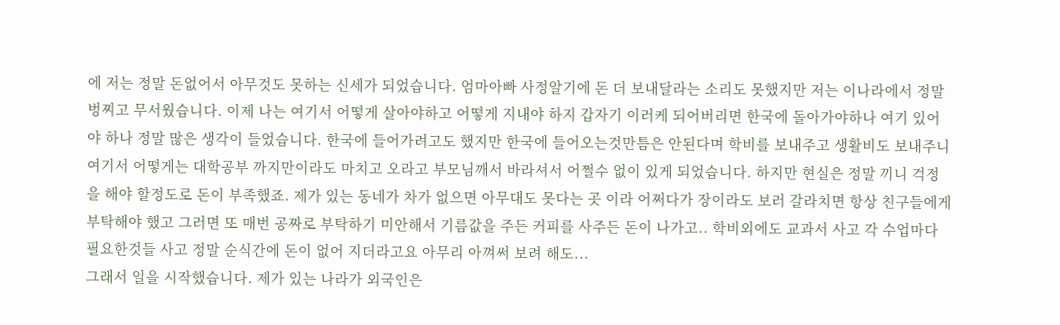에 저는 정말 돈없어서 아무것도 못하는 신세가 되었습니다. 엄마아빠 사정알기에 돈 더 보내달라는 소리도 못했지만 저는 이나라에서 정말 벙찌고 무서웠습니다. 이제 나는 여기서 어떻게 살아야하고 어떻게 지내야 하지 갑자기 이러케 되어버리면 한국에 돌아가야하나 여기 있어야 하나 정말 많은 생각이 들었습니다. 한국에 들어가려고도 했지만 한국에 들어오는것만틈은 안된다며 학비를 보내주고 생활비도 보내주니 여기서 어떻게는 대학공부 까지만이라도 마치고 오라고 부모님깨서 바라셔서 어쩔수 없이 있게 되었습니다. 하지만 현실은 정말 끼니 걱정을 해야 할정도로 돈이 부족했죠. 제가 있는 동네가 차가 없으면 아무대도 못다는 곳 이라 어쩌다가 장이라도 보러 갈라치면 항상 친구들에게 부탁해야 했고 그러면 또 매번 공짜로 부탁하기 미안해서 기름값을 주든 커피를 사주든 돈이 나가고.. 학비외에도 교과서 사고 각 수업마다 필요한것들 사고 정말 순식간에 돈이 없어 지더라고요 아무리 아껴써 보려 해도...
그래서 일을 시작했습니다. 제가 있는 나라가 외국인은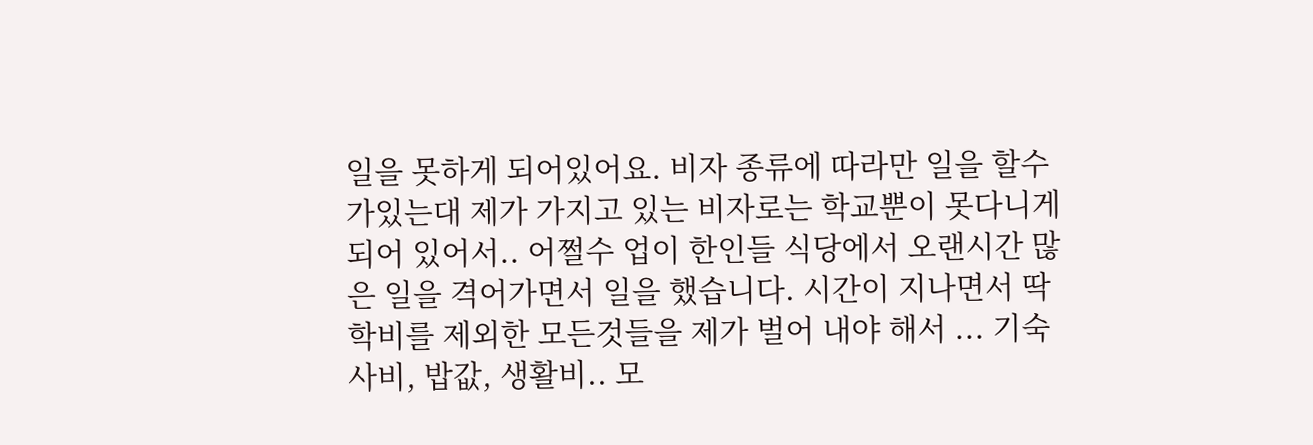일을 못하게 되어있어요. 비자 종류에 따라만 일을 할수가있는대 제가 가지고 있는 비자로는 학교뿐이 못다니게 되어 있어서.. 어쩔수 업이 한인들 식당에서 오랜시간 많은 일을 격어가면서 일을 했습니다. 시간이 지나면서 딱 학비를 제외한 모든것들을 제가 벌어 내야 해서 ... 기숙사비, 밥값, 생활비.. 모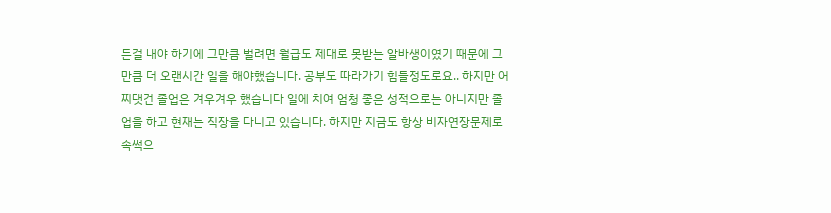든걸 내야 하기에 그만큼 벌려면 월급도 제대로 못받는 알바생이였기 때문에 그만큼 더 오랜시간 일을 해야했습니다. 공부도 따라가기 힘들정도로요.. 하지만 어찌댓건 졸업은 겨우겨우 했습니다 일에 치여 엄청 좋은 성적으로는 아니지만 졸업을 하고 현재는 직장을 다니고 있습니다. 하지만 지금도 항상 비자연장문제로 속썩으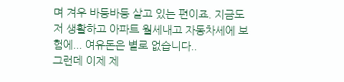며 겨우 바둥바둥 살고 있는 편이죠. 지금도 저 생활하고 아파트 월세내고 자동차세에 보험에... 여유돈은 별로 없습니다..
그런데 이제 제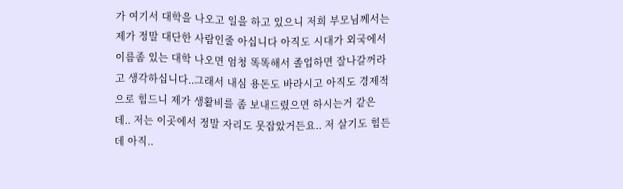가 여기서 대학을 나오고 일을 하고 있으니 저희 부모님께서는 제가 정말 대단한 사람인줄 아십니다 아직도 시대가 외국에서 이름좀 있는 대학 나오면 엄청 똑똑해서 졸업하면 잘나갈꺼라고 생각하십니다..그래서 내심 용돈도 바라시고 아직도 경제적으로 힘드니 제가 생활비를 좀 보내드렸으면 하시는거 같은데.. 저는 이곳에서 정말 자리도 못잡았거든요.. 저 살기도 힘든데 아직..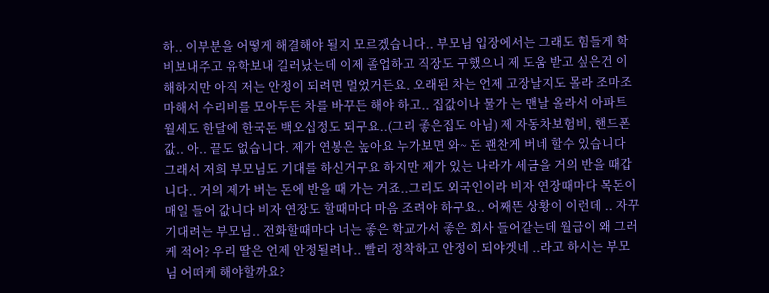하.. 이부분을 어떻게 해결해야 될지 모르겠습니다.. 부모님 입장에서는 그래도 힘들게 학비보내주고 유학보내 길러났는데 이제 졸업하고 직장도 구했으니 제 도움 받고 싶은건 이해하지만 아직 저는 안정이 되려면 멀었거든요. 오래된 차는 언제 고장날지도 몰라 조마조마해서 수리비를 모아두든 차를 바꾸든 해야 하고.. 집값이나 물가 는 맨날 올라서 아파트 월세도 한달에 한국돈 백오십정도 되구요..(그리 좋은집도 아님) 제 자동차보험비, 핸드폰값.. 아.. 끝도 없습니다. 제가 연봉은 높아요 누가보면 와~ 돈 괜찬게 버네 할수 있습니다 그래서 저희 부모님도 기대를 하신거구요 하지만 제가 있는 나라가 세금을 거의 반을 때갑니다.. 거의 제가 버는 돈에 반을 때 가는 거죠..그리도 외국인이라 비자 연장때마다 목돈이 매일 들어 값니다 비자 연장도 할때마다 마음 조려야 하구요.. 어째뜬 상황이 이런데 .. 자꾸 기대려는 부모님.. 전화할때마다 너는 좋은 학교가서 좋은 회사 들어같는데 월급이 왜 그러케 적어? 우리 딸은 언제 안정될려나.. 빨리 정착하고 안정이 되야겟네 ..라고 하시는 부모님 어떠케 해야할까요?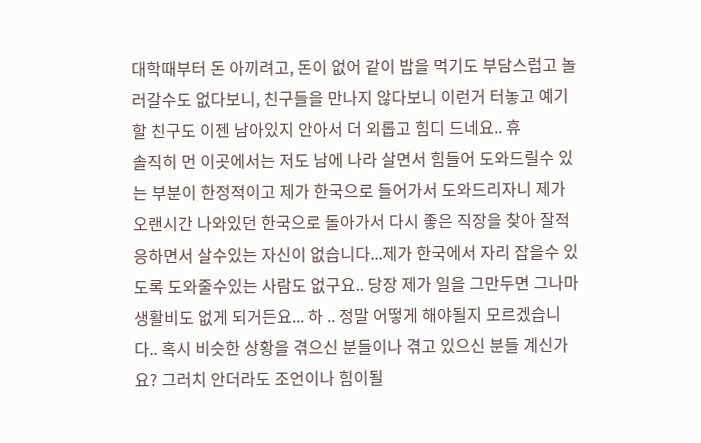대학때부터 돈 아끼려고, 돈이 없어 같이 밥을 먹기도 부담스럽고 놀러갈수도 없다보니, 친구들을 만나지 않다보니 이런거 터놓고 예기할 친구도 이젠 남아있지 안아서 더 외롭고 힘디 드네요.. 휴
솔직히 먼 이곳에서는 저도 남에 나라 살면서 힘들어 도와드릴수 있는 부분이 한정적이고 제가 한국으로 들어가서 도와드리자니 제가 오랜시간 나와있던 한국으로 돌아가서 다시 좋은 직장을 찾아 잘적응하면서 살수있는 자신이 없습니다...제가 한국에서 자리 잡을수 있도록 도와줄수있는 사람도 없구요.. 당장 제가 일을 그만두면 그나마 생활비도 없게 되거든요... 하 .. 정말 어떻게 해야될지 모르겠습니다.. 혹시 비슷한 상황을 겪으신 분들이나 겪고 있으신 분들 계신가요? 그러치 안더라도 조언이나 힘이될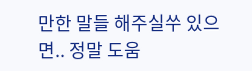만한 말들 해주실쑤 있으면.. 정말 도움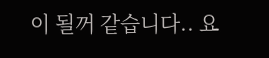이 될꺼 같습니다.. 요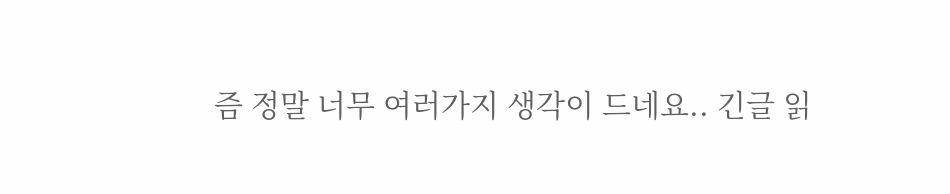즘 정말 너무 여러가지 생각이 드네요.. 긴글 읽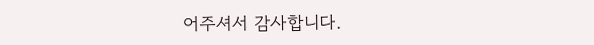어주셔서 감사합니다.